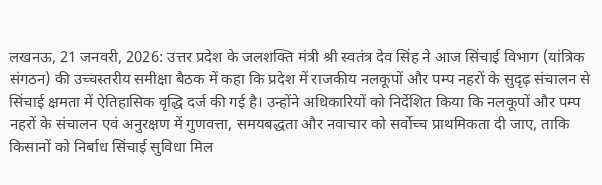लखनऊ, 21 जनवरी, 2026: उत्तर प्रदेश के जलशक्ति मंत्री श्री स्वतंत्र देव सिंह ने आज सिंचाई विभाग (यांत्रिक संगठन) की उच्चस्तरीय समीक्षा बैठक में कहा कि प्रदेश में राजकीय नलकूपों और पम्प नहरों के सुदृढ़ संचालन से सिंचाई क्षमता में ऐतिहासिक वृद्धि दर्ज की गई है। उन्होंने अधिकारियों को निर्देशित किया कि नलकूपों और पम्प नहरों के संचालन एवं अनुरक्षण में गुणवत्ता, समयबद्धता और नवाचार को सर्वोच्च प्राथमिकता दी जाए, ताकि किसानों को निर्बाध सिंचाई सुविधा मिल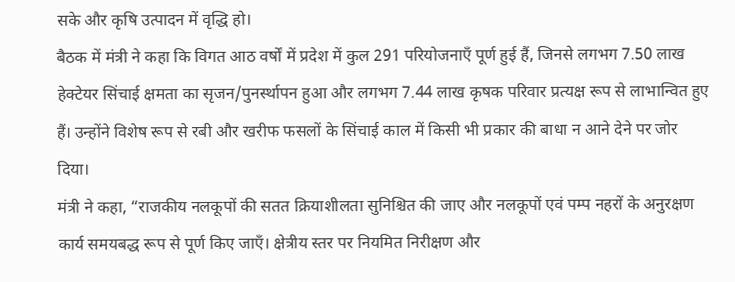सके और कृषि उत्पादन में वृद्धि हो।
बैठक में मंत्री ने कहा कि विगत आठ वर्षों में प्रदेश में कुल 291 परियोजनाएँ पूर्ण हुई हैं, जिनसे लगभग 7.50 लाख हेक्टेयर सिंचाई क्षमता का सृजन/पुनर्स्थापन हुआ और लगभग 7.44 लाख कृषक परिवार प्रत्यक्ष रूप से लाभान्वित हुए हैं। उन्होंने विशेष रूप से रबी और खरीफ फसलों के सिंचाई काल में किसी भी प्रकार की बाधा न आने देने पर जोर दिया।
मंत्री ने कहा, “राजकीय नलकूपों की सतत क्रियाशीलता सुनिश्चित की जाए और नलकूपों एवं पम्प नहरों के अनुरक्षण कार्य समयबद्ध रूप से पूर्ण किए जाएँ। क्षेत्रीय स्तर पर नियमित निरीक्षण और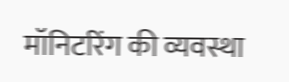मॉनिटरिंग की व्यवस्था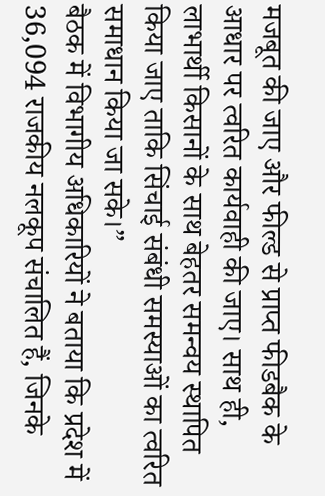मजबूत की जाए और फील्ड से प्राप्त फीडबैक के आधार पर त्वरित कार्यवाही की जाए। साथ ही, लाभार्थी किसानों के साथ बेहतर समन्वय स्थापित किया जाए ताकि सिंचाई संबंधी समस्याओं का त्वरित समाधान किया जा सके।”
बैठक में विभागीय अधिकारियों ने बताया कि प्रदेश में 36,094 राजकीय नलकूप संचालित हैं, जिनके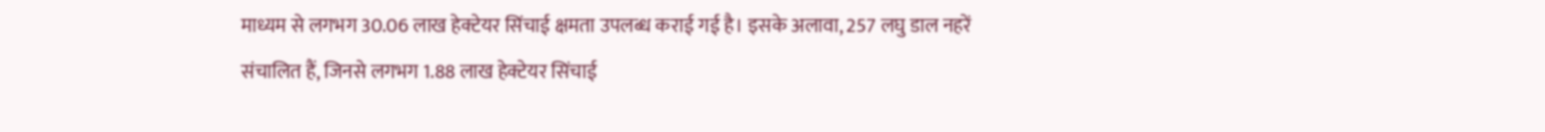माध्यम से लगभग 30.06 लाख हेक्टेयर सिंचाई क्षमता उपलब्ध कराई गई है। इसके अलावा, 257 लघु डाल नहरें संचालित हैं, जिनसे लगभग 1.88 लाख हेक्टेयर सिंचाई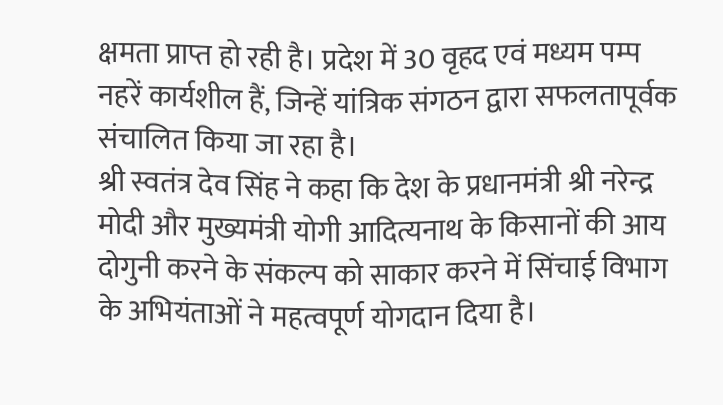क्षमता प्राप्त हो रही है। प्रदेश में 30 वृहद एवं मध्यम पम्प नहरें कार्यशील हैं, जिन्हें यांत्रिक संगठन द्वारा सफलतापूर्वक संचालित किया जा रहा है।
श्री स्वतंत्र देव सिंह ने कहा कि देश के प्रधानमंत्री श्री नरेन्द्र मोदी और मुख्यमंत्री योगी आदित्यनाथ के किसानों की आय दोगुनी करने के संकल्प को साकार करने में सिंचाई विभाग के अभियंताओं ने महत्वपूर्ण योगदान दिया है।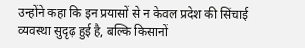उन्होंने कहा कि इन प्रयासों से न केवल प्रदेश की सिंचाई व्यवस्था सुदृढ़ हुई है, बल्कि किसानों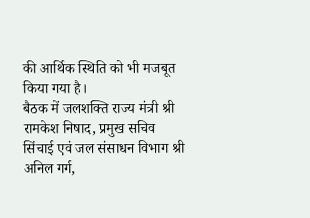की आर्थिक स्थिति को भी मजबूत किया गया है।
बैठक में जलशक्ति राज्य मंत्री श्री रामकेश निषाद, प्रमुख सचिव सिंचाई एवं जल संसाधन विभाग श्री अनिल गर्ग,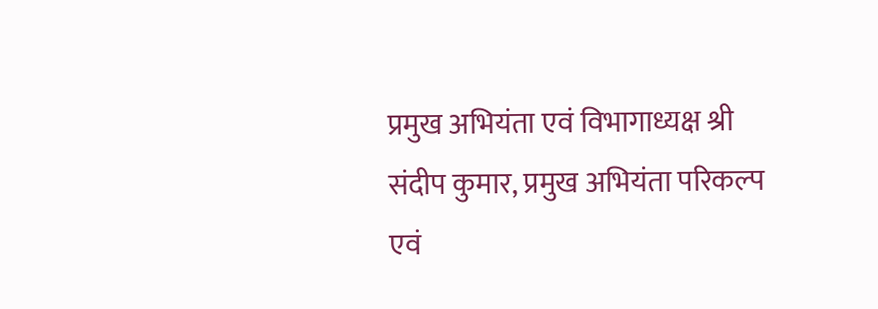प्रमुख अभियंता एवं विभागाध्यक्ष श्री संदीप कुमार, प्रमुख अभियंता परिकल्प एवं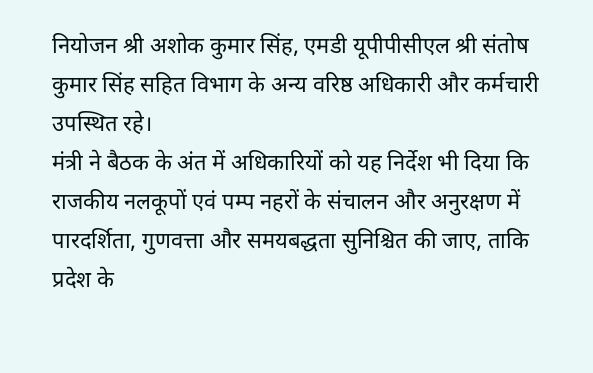नियोजन श्री अशोक कुमार सिंह, एमडी यूपीपीसीएल श्री संतोष कुमार सिंह सहित विभाग के अन्य वरिष्ठ अधिकारी और कर्मचारी उपस्थित रहे।
मंत्री ने बैठक के अंत में अधिकारियों को यह निर्देश भी दिया कि राजकीय नलकूपों एवं पम्प नहरों के संचालन और अनुरक्षण में पारदर्शिता, गुणवत्ता और समयबद्धता सुनिश्चित की जाए, ताकि प्रदेश के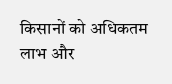किसानों को अधिकतम लाभ और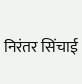निरंतर सिंचाई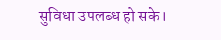सुविधा उपलब्ध हो सके।